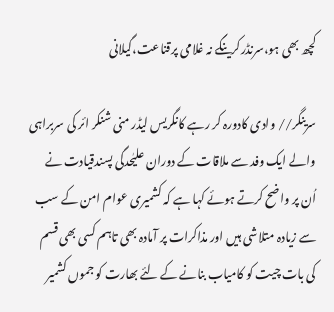کچھ بھی ہو،سرنڈرکرینگے نہ غلامی پرقناعت،گیلانی

سرینگر// وادی کادورہ کر رہے کانگریس لیڈر منی شنکر ائر کی سربراہی والے ایک وفد سے ملاقات کے دوران علیٰحدگی پسندقیادت نے اُن پر واضح کرتے ہوئے کہا ہے کہ کشمیری عوام امن کے سب سے زیادہ متلاشی ہیں اور مذاکرات پر آمادہ بھی تاہم کسی بھی قسم کی بات چیت کو کامیاب بنانے کے لئے بھارت کو جموں کشمیر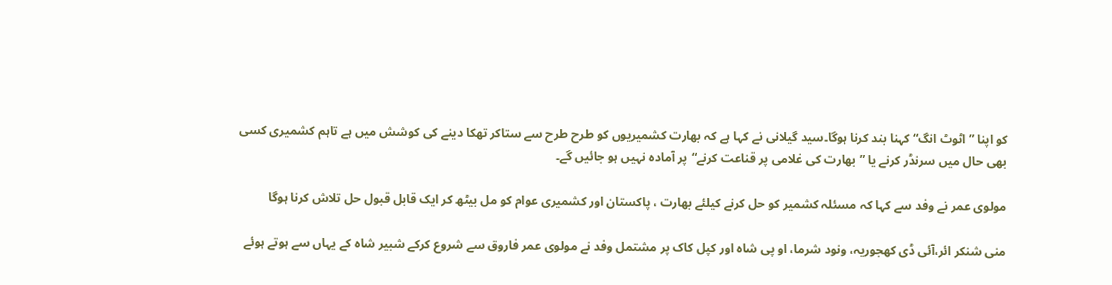کو اپنا ”اٹوٹ انگ“ کہنا بند کرنا ہوگا۔سید گیلانی نے کہا ہے کہ بھارت کشمیریوں کو طرح طرح سے ستاکر تھکا دینے کی کوشش میں ہے تاہم کشمیری کسی بھی حال میں سرنڈر کرنے یا ”بھارت کی غلامی پر قناعت کرنے“پر آمادہ نہیں ہو جائیں گے۔

مولوی عمر نے وفد سے کہا کہ مسئلہ کشمیر کو حل کرنے کیلئے بھارت ، پاکستان اور کشمیری عوام کو مل بیٹھ کر ایک قابل قبول حل تلاش کرنا ہوگا

منی شنکر ائر،آئی ڈی کھجوریہ، ونود شرما، او پی شاہ اور کپل کاک پر مشتمل وفد نے مولوی عمر فاروق سے شروع کرکے شبیر شاہ کے یہاں سے ہوتے ہوئے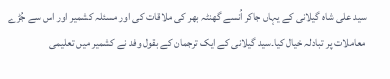سید علی شاہ گیلانی کے یہاں جاکر اُنسے گھنٹہ بھر کی ملاقات کی اور مسئلہ کشمیر اور اس سے جُڑے معاملات پر تبادلہ خیال کیا۔سید گیلانی کے ایک ترجمان کے بقول وفد نے کشمیر میں تعلیمی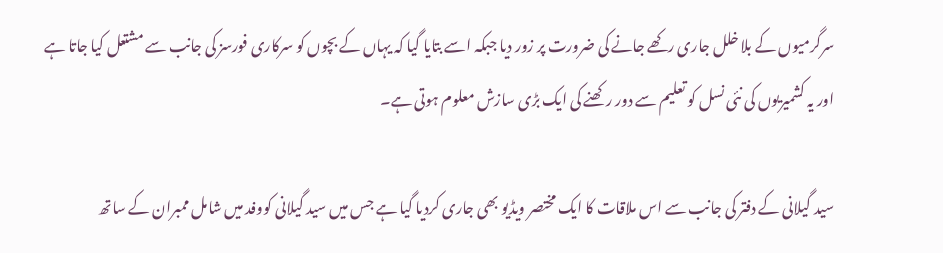سرگرمیوں کے بلا خلل جاری رکھے جانے کی ضرورت پر زور دیا جبکہ اسے بتایا گیا کہ یہاں کے بچوں کو سرکاری فورسز کی جانب سے مشتعل کیا جاتا ہے اور یہ کشمیریوں کی نئی نسل کو تعلیم سے دور رکھنے کی ایک بڑی سازش معلوم ہوتی ہے۔

سید گیلانی کے دفتر کی جانب سے اس ملاقات کا ایک مختصر ویڈیو بھی جاری کردیا گیا ہے جس میں سید گیلانی کووفد میں شامل ممبران کے ساتھ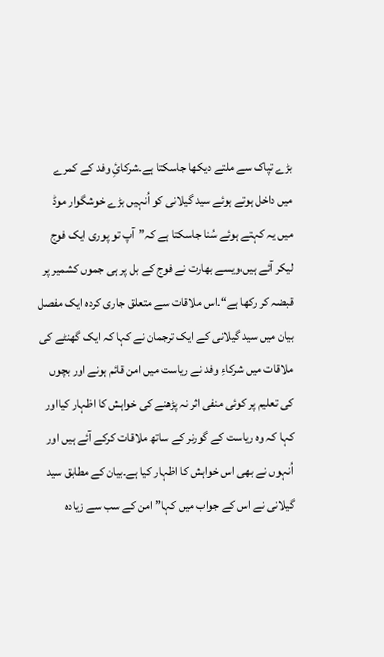بڑے تپاک سے ملتے دیکھا جاسکتا ہے۔شرکائِ وفد کے کمرے میں داخل ہوتے ہوئے سید گیلانی کو اُنہیں بڑے خوشگوار موڈ میں یہ کہتے ہوئے سُنا جاسکتا ہے کہ”آپ تو پوری ایک فوج لیکر آئے ہیں،ویسے بھارت نے فوج کے بل پر ہی جموں کشمیر پر قبضہ کر رکھا ہے“۔اس ملاقات سے متعلق جاری کردہ ایک مفصل بیان میں سید گیلانی کے ایک ترجمان نے کہا کہ ایک گھنٹے کی ملاقات میں شرکاءِ وفد نے ریاست میں امن قائم ہونے اور بچوں کی تعلیم پر کوئی منفی اثر نہ پڑھنے کی خواہش کا اظہار کیااور کہا کہ وہ ریاست کے گورنر کے ساتھ ملاقات کرکے آئے ہیں اور اُنہوں نے بھی اس خواہش کا اظہار کیا ہے۔بیان کے مطابق سید گیلانی نے اس کے جواب میں کہا” امن کے سب سے زیادہ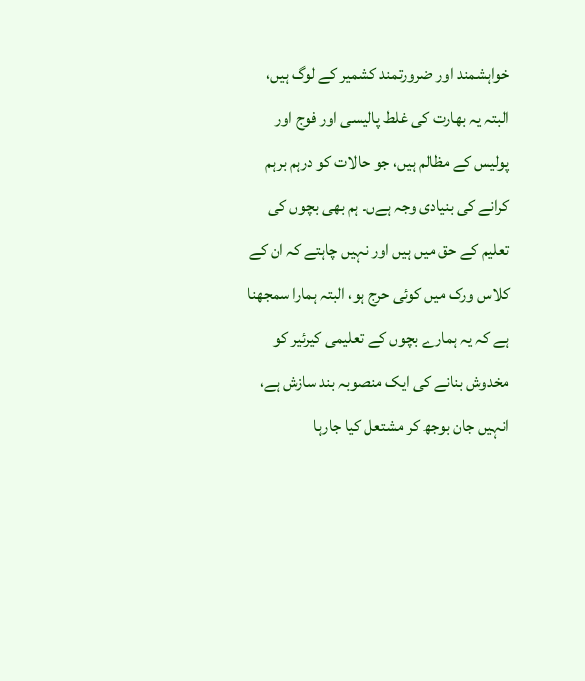خواہشمند اور ضرورتمند کشمیر کے لوگ ہیں، البتہ یہ بھارت کی غلط پالیسی اور فوج اور پولیس کے مظالم ہیں، جو حالات کو درہم برہم کرانے کی بنیادی وجہ ہےں۔ ہم بھی بچوں کی تعلیم کے حق میں ہیں اور نہیں چاہتے کہ ان کے کلاس ورک میں کوئی حرج ہو، البتہ ہمارا سمجھنا ہے کہ یہ ہمارے بچوں کے تعلیمی کیرئیر کو مخدوش بنانے کی ایک منصوبہ بند سازش ہے، انہیں جان بوجھ کر مشتعل کیا جارہا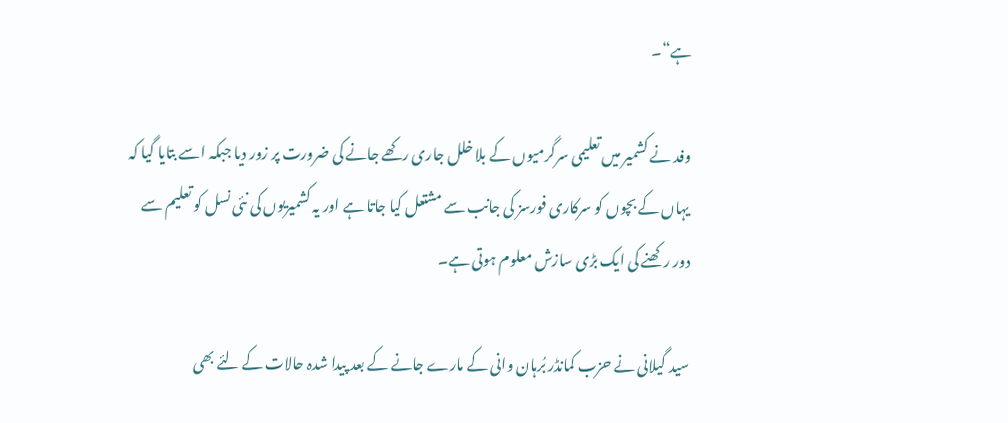ہے“۔

وفد نے کشمیر میں تعلیمی سرگرمیوں کے بلا خلل جاری رکھے جانے کی ضرورت پر زور دیا جبکہ اسے بتایا گیا کہ یہاں کے بچوں کو سرکاری فورسز کی جانب سے مشتعل کیا جاتا ہے اور یہ کشمیریوں کی نئی نسل کو تعلیم سے دور رکھنے کی ایک بڑی سازش معلوم ہوتی ہے۔

سید گیلانی نے حزب کمانڈر بُرہان وانی کے مارے جانے کے بعد پیدا شدہ حالات کے لئے بھی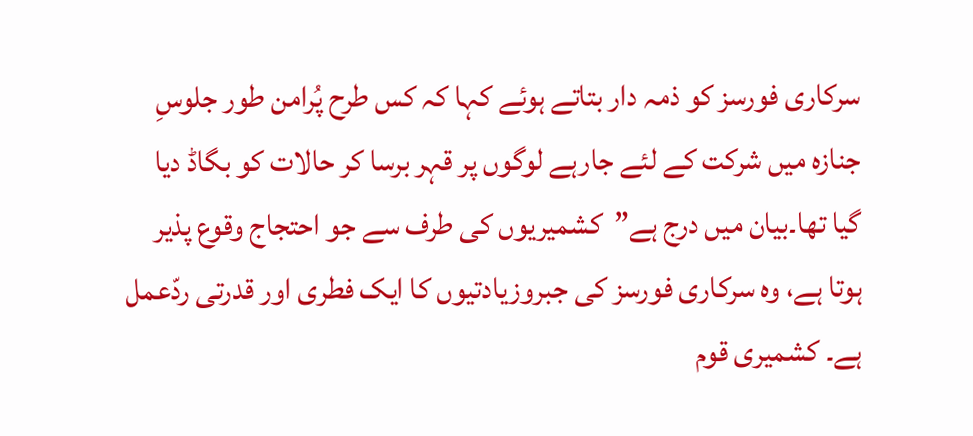سرکاری فورسز کو ذمہ دار بتاتے ہوئے کہا کہ کس طرح پُرامن طور جلوسِ جنازہ میں شرکت کے لئے جارہے لوگوں پر قہر برسا کر حالات کو بگاڈ دیا گیا تھا۔بیان میں درج ہے”کشمیریوں کی طرف سے جو احتجاج وقوع پذیر ہوتا ہے، وہ سرکاری فورسز کی جبروزیادتیوں کا ایک فطری اور قدرتی ردّعمل ہے۔ کشمیری قوم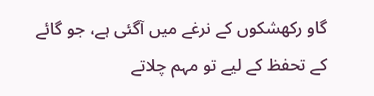گاو رکھشکوں کے نرغے میں آگئی ہے، جو گائے کے تحفظ کے لیے تو مہم چلاتے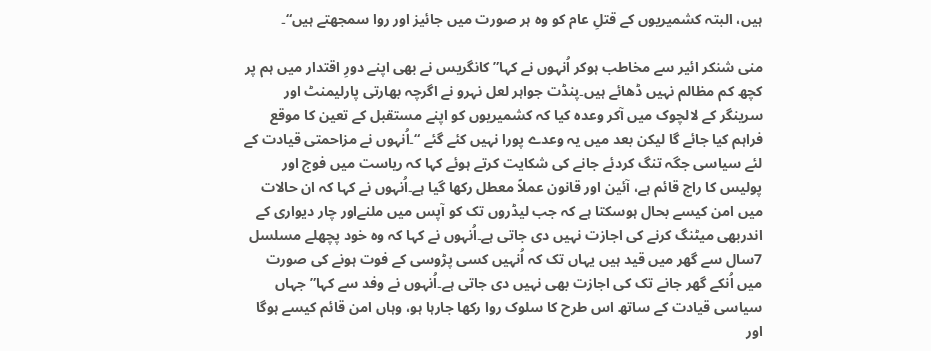ہیں، البتہ کشمیریوں کے قتلِ عام کو وہ ہر صورت میں جائیز اور روا سمجھتے ہیں“۔

منی شنکر ائیر سے مخاطب ہوکر اُنہوں نے کہا” کانگریس نے بھی اپنے دورِ اقتدار میں ہم پر کچھ کم مظالم نہیں ڈھائے ہیں۔پنڈت جواہر لعل نہرو نے اگرچہ بھارتی پارلیمنٹ اور سرینگر کے لالچوک میں آکر وعدہ کیا کہ کشمیریوں کو اپنے مستقبل کے تعین کا موقع فراہم کیا جائے گا لیکن بعد میں یہ وعدے پورا نہیں کئے گئے “۔اُنہوں نے مزاحمتی قیادت کے لئے سیاسی جگہ تنگ کردئے جانے کی شکایت کرتے ہوئے کہا کہ ریاست میں فوج اور پولیس کا راج قائم ہے، آئین اور قانون عملاً معطل رکھا گیا ہے۔اُنہوں نے کہا کہ ان حالات میں امن کیسے بحال ہوسکتا ہے کہ جب لیڈروں تک کو آپس میں ملنےاور چار دیواری کے اندربھی میٹنگ کرنے کی اجازت نہیں دی جاتی ہے۔اُنہوں نے کہا کہ وہ خود پچھلے مسلسل 7سال سے گھر میں قید ہیں یہاں تک کہ اُنہیں کسی پڑوسی کے فوت ہونے کی صورت میں اُنکے گھر جانے تک کی اجازت بھی نہیں دی جاتی ہے۔اُنہوں نے وفد سے کہا”جہاں سیاسی قیادت کے ساتھ اس طرح کا سلوک روا رکھا جارہا ہو، وہاں امن قائم کیسے ہوگا اور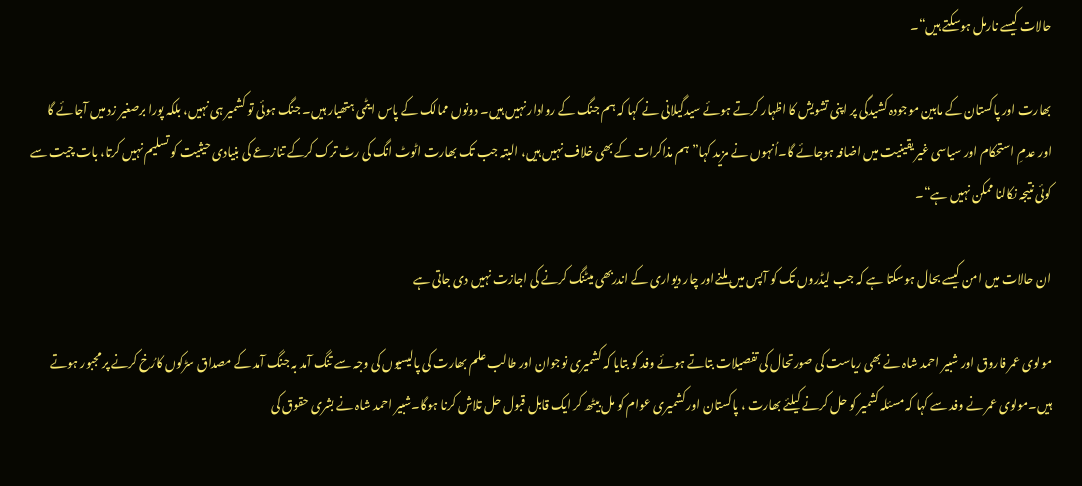حالات کیسے نارمل ہوسکتے ہیں“۔

بھارت اور پاکستان کے مابین موجودہ کشیدگی پر اپنی تشویش کا اظہار کرتے ہوئے سیدگیلانی نے کہا کہ ہم جنگ کے روادار نہیں ہیں۔ دونوں ممالک کے پاس ایٹمی ہتھیار ہیں۔ جنگ ہوئی تو کشمیر ہی نہیں، بلکہ پورا برصغیر زد میں آجائے گا اور عدمِ استحکام اور سیاسی غیر یقینیت میں اضافہ ہوجائے گا۔اُنہوں نے مزید کہا” ہم مذاکرات کے بھی خلاف نہیں ہیں، البتہ جب تک بھارت اٹوٹ انگ کی رٹ ترک کرکے تنازعے کی بنیادی حیثیت کو تسلیم نہیں کرتا، بات چیت سے کوئی نتیجہ نکالنا ممکن نہیں ہے“۔

ان حالات میں امن کیسے بحال ہوسکتا ہے کہ جب لیڈروں تک کو آپس میں ملنےاور چار دیواری کے اندربھی میٹنگ کرنے کی اجازت نہیں دی جاتی ہے

مولوی عمر فاروق اور شبیر احمد شاہ نے بھی ریاست کی صورتحال کی تفصیلات بتاتے ہوئے وفد کو بتایا کہ کشمیری نوجوان اور طالب علم بھارت کی پالیسیوں کی وجہ سے تنگ آمد بہ جنگ آمد کے مصداق سڑکوں کارُخ کرنے پر مجبور ہوتے ہیں۔مولوی عمر نے وفد سے کہا کہ مسئلہ کشمیر کو حل کرنے کیلئے بھارت ، پاکستان اور کشمیری عوام کو مل بیٹھ کر ایک قابل قبول حل تلاش کرنا ہوگا۔شبیر احمد شاہ نے بشری حقوق کی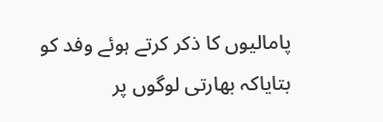پامالیوں کا ذکر کرتے ہوئے وفد کو بتایاکہ بھارتی لوگوں پر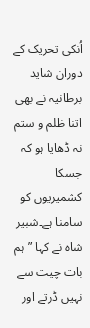اُنکی تحریک کے دوران شاید برطانیہ نے بھی اتنا ظلم و ستم نہ ڈھایا ہو کہ جسکا کشمیریوں کو سامنا ہے۔شبیر شاہ نے کہا ”ہم بات چیت سے نہیں ڈرتے اور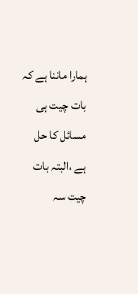ہمارا ماننا ہے کہ بات چیت ہی مسائل کا حل ہے ،البتہ بات چیت سہ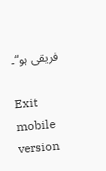فریقی ہو“۔

Exit mobile version